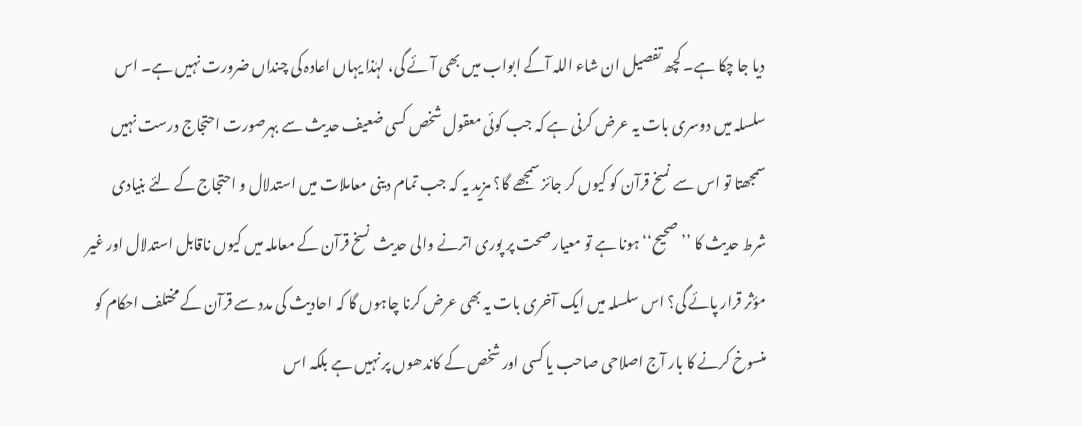دیا جا چکا ہے۔ کچھ تفصیل ان شاء اللہ آگے ابواب میں بھی آئے گی، لہٰذا یہاں اعادہ کی چنداں ضرورت نہیں ہے۔ اس سلسلہ میں دوسری بات یہ عرض کرنی ہے کہ جب کوئی معقول شخص کسی ضعیف حدیث سے بہرصورت احتجاج درست نہیں سمجھتا تو اس سے نسخ قرآن کو کیوں کر جائز سمجھے گا؟ مزید یہ کہ جب تمام دینی معاملات میں استدلال و احتجاج کے لئے بنیادی شرط حدیث کا ’’صحیح‘‘ ہونا ہے تو معیار صحت پر پوری اترنے والی حدیث نسخ قرآن کے معاملہ میں کیوں ناقابل استدلال اور غیر مؤثر قرار پائے گی؟ اس سلسلہ میں ایک آخری بات یہ بھی عرض کرنا چاہوں گا کہ احادیث کی مدد سے قرآن کے مختلف احکام کو منسوخ کرنے کا بار آج اصلاحی صاحب یا کسی اور شخص کے کاندھوں پر نہیں ہے بلکہ اس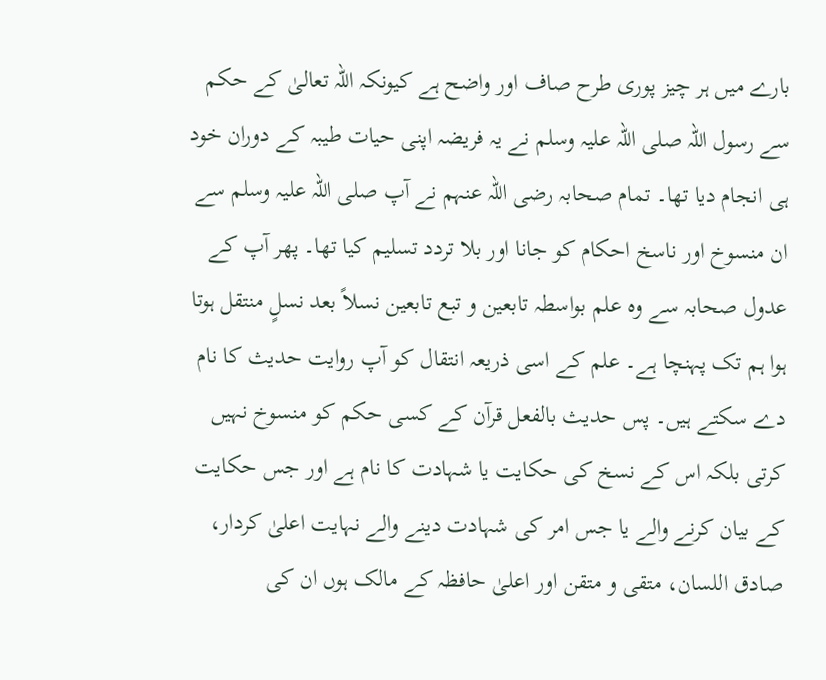بارے میں ہر چیز پوری طرح صاف اور واضح ہے کیونکہ اللہ تعالیٰ کے حکم سے رسول اللہ صلی اللہ علیہ وسلم نے یہ فریضہ اپنی حیات طیبہ کے دوران خود ہی انجام دیا تھا۔ تمام صحابہ رضی اللہ عنہم نے آپ صلی اللہ علیہ وسلم سے ان منسوخ اور ناسخ احکام کو جانا اور بلا تردد تسلیم کیا تھا۔ پھر آپ کے عدول صحابہ سے وہ علم بواسطہ تابعین و تبع تابعین نسلاً بعد نسلٍ منتقل ہوتا ہوا ہم تک پہنچا ہے۔ علم کے اسی ذریعہ انتقال کو آپ روایت حدیث کا نام دے سکتے ہیں۔ پس حدیث بالفعل قرآن کے کسی حکم کو منسوخ نہیں کرتی بلکہ اس کے نسخ کی حکایت یا شہادت کا نام ہے اور جس حکایت کے بیان کرنے والے یا جس امر کی شہادت دینے والے نہایت اعلیٰ کردار، صادق اللسان، متقی و متقن اور اعلیٰ حافظہ کے مالک ہوں ان کی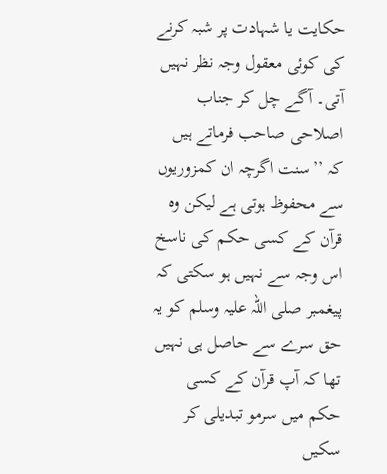حکایت یا شہادت پر شبہ کرنے کی کوئی معقول وجہ نظر نہیں آتی۔ آگے چل کر جناب اصلاحی صاحب فرماتے ہیں کہ ’’سنت اگرچہ ان کمزوریوں سے محفوظ ہوتی ہے لیکن وہ قرآن کے کسی حکم کی ناسخ اس وجہ سے نہیں ہو سکتی کہ پیغمبر صلی اللہ علیہ وسلم کو یہ حق سرے سے حاصل ہی نہیں تھا کہ آپ قرآن کے کسی حکم میں سرمو تبدیلی کر سکیں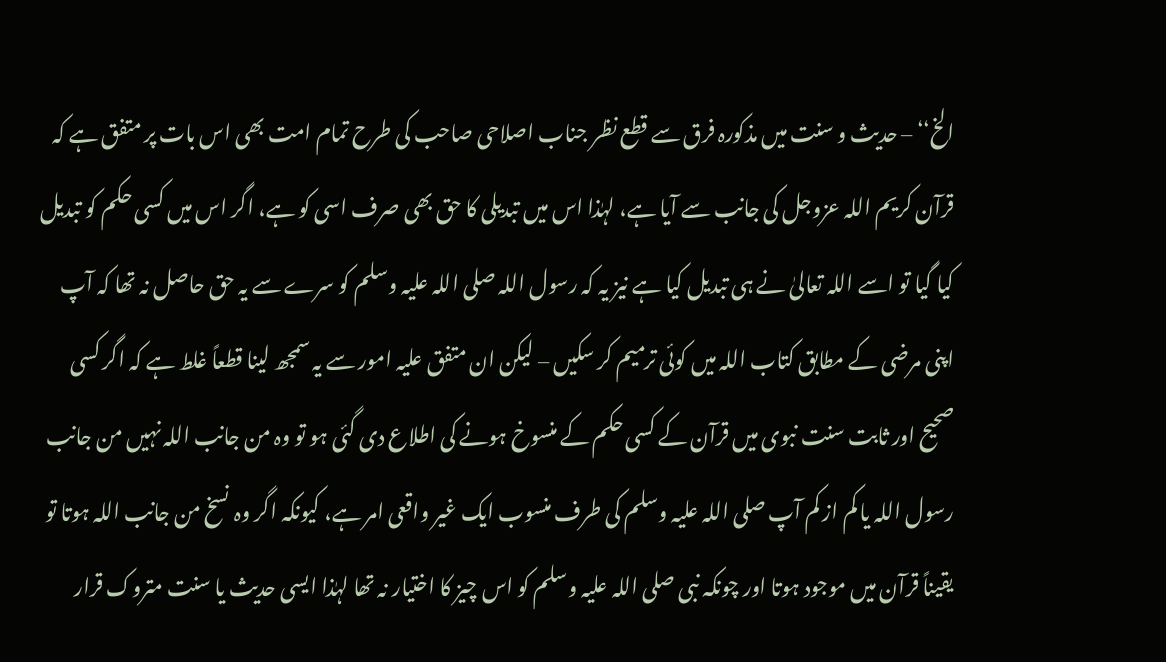الخ‘‘ – حدیث و سنت میں مذکورہ فرق سے قطع نظر جناب اصلاحی صاحب کی طرح تمام امت بھی اس بات پر متفق ہے کہ قرآن کریم اللہ عزوجل کی جانب سے آیا ہے، لہٰذا اس میں تبدیلی کا حق بھی صرف اسی کو ہے، اگر اس میں کسی حکم کو تبدیل کیا گیا تو اسے اللہ تعالیٰ نے ہی تبدیل کیا ہے نیز یہ کہ رسول اللہ صلی اللہ علیہ وسلم کو سرے سے یہ حق حاصل نہ تھا کہ آپ اپنی مرضی کے مطابق کتاب اللہ میں کوئی ترمیم کر سکیں – لیکن ان متفق علیہ امور سے یہ سمجھ لینا قطعاً غلط ہے کہ اگر کسی صحیح اور ثابت سنت نبوی میں قرآن کے کسی حکم کے منسوخ ہونے کی اطلاع دی گئی ہو تو وہ من جانب اللہ نہیں من جانب رسول اللہ یا کم از کم آپ صلی اللہ علیہ وسلم کی طرف منسوب ایک غیر واقعی امر ہے، کیونکہ اگر وہ نسخ من جانب اللہ ہوتا تو یقیناً قرآن میں موجود ہوتا اور چونکہ نبی صلی اللہ علیہ وسلم کو اس چیز کا اختیار نہ تھا لہٰذا ایسی حدیث یا سنت متروک قرار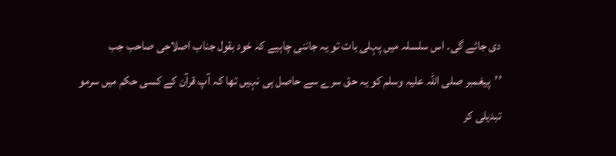دی جائے گی۔ اس سلسلہ میں پہلی بات تو یہ جاننی چاہیے کہ خود بقول جناب اصلاحی صاحب جب ’’پیغمبر صلی اللہ علیہ وسلم کو یہ حق سرے سے حاصل ہی نہیں تھا کہ آپ قرآن کے کسی حکم میں سرمو تبدیلی کر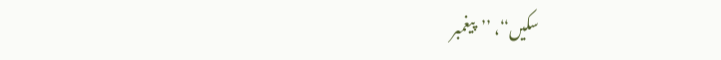سکیں‘‘، ’’پیغمبر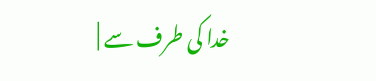خدا کی طرف سے |